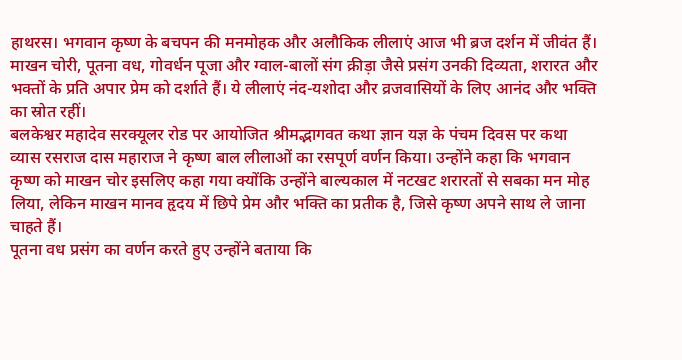हाथरस। भगवान कृष्ण के बचपन की मनमोहक और अलौकिक लीलाएं आज भी ब्रज दर्शन में जीवंत हैं। माखन चोरी, पूतना वध, गोवर्धन पूजा और ग्वाल-बालों संग क्रीड़ा जैसे प्रसंग उनकी दिव्यता, शरारत और भक्तों के प्रति अपार प्रेम को दर्शाते हैं। ये लीलाएं नंद-यशोदा और व्रजवासियों के लिए आनंद और भक्ति का स्रोत रहीं।
बलकेश्वर महादेव सरक्यूलर रोड पर आयोजित श्रीमद्भागवत कथा ज्ञान यज्ञ के पंचम दिवस पर कथा व्यास रसराज दास महाराज ने कृष्ण बाल लीलाओं का रसपूर्ण वर्णन किया। उन्होंने कहा कि भगवान कृष्ण को माखन चोर इसलिए कहा गया क्योंकि उन्होंने बाल्यकाल में नटखट शरारतों से सबका मन मोह लिया, लेकिन माखन मानव हृदय में छिपे प्रेम और भक्ति का प्रतीक है, जिसे कृष्ण अपने साथ ले जाना चाहते हैं।
पूतना वध प्रसंग का वर्णन करते हुए उन्होंने बताया कि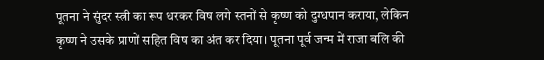पूतना ने सुंदर स्त्री का रूप धरकर विष लगे स्तनों से कृष्ण को दुग्धपान कराया, लेकिन कृष्ण ने उसके प्राणों सहित विष का अंत कर दिया। पूतना पूर्व जन्म में राजा बलि की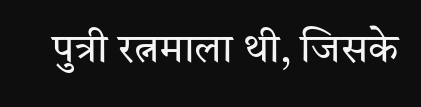पुत्री रत्नमाला थी, जिसके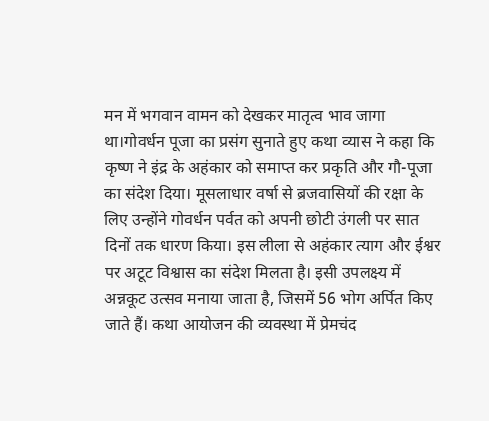मन में भगवान वामन को देखकर मातृत्व भाव जागा था।गोवर्धन पूजा का प्रसंग सुनाते हुए कथा व्यास ने कहा कि कृष्ण ने इंद्र के अहंकार को समाप्त कर प्रकृति और गौ-पूजा का संदेश दिया। मूसलाधार वर्षा से ब्रजवासियों की रक्षा के लिए उन्होंने गोवर्धन पर्वत को अपनी छोटी उंगली पर सात दिनों तक धारण किया। इस लीला से अहंकार त्याग और ईश्वर पर अटूट विश्वास का संदेश मिलता है। इसी उपलक्ष्य में अन्नकूट उत्सव मनाया जाता है, जिसमें 56 भोग अर्पित किए जाते हैं। कथा आयोजन की व्यवस्था में प्रेमचंद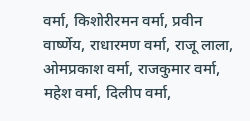वर्मा, किशोरीरमन वर्मा, प्रवीन वार्ष्णेय, राधारमण वर्मा, राजू लाला, ओमप्रकाश वर्मा, राजकुमार वर्मा, महेश वर्मा, दिलीप वर्मा,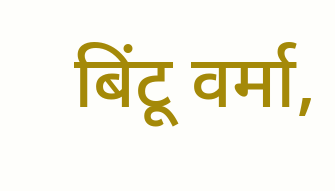बिंटू वर्मा,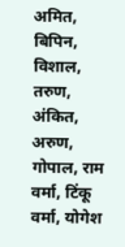अमित, बिपिन, विशाल, तरुण, अंकित, अरुण, गोपाल, राम वर्मा, टिंकू वर्मा, योगेश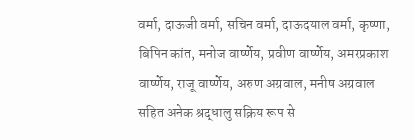वर्मा, दाऊजी वर्मा, सचिन वर्मा, दाऊदयाल वर्मा, कृष्णा, बिपिन कांत, मनोज वार्ष्णेय, प्रवीण वार्ष्णेय, अमरप्रकाश वार्ष्णेय, राजू वार्ष्णेय, अरुण अग्रवाल, मनीष अग्रवाल सहित अनेक श्रद्धालु सक्रिय रूप से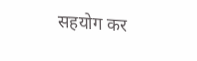सहयोग कर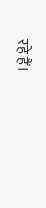रहे हैं।